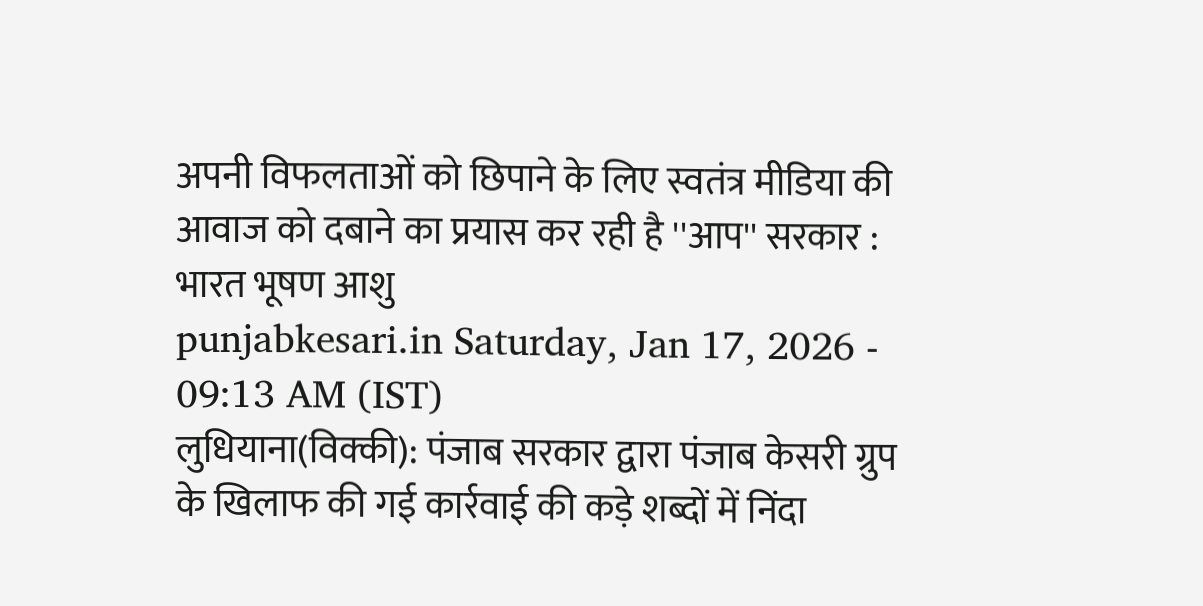अपनी विफलताओं को छिपाने के लिए स्वतंत्र मीडिया की आवाज को दबाने का प्रयास कर रही है ''आप'' सरकार : भारत भूषण आशु
punjabkesari.in Saturday, Jan 17, 2026 - 09:13 AM (IST)
लुधियाना(विक्की): पंजाब सरकार द्वारा पंजाब केसरी ग्रुप के खिलाफ की गई कार्रवाई की कड़े शब्दों में निंदा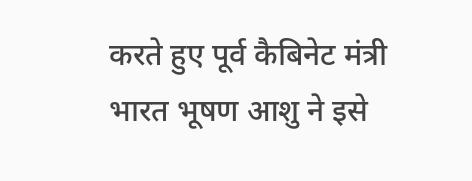करते हुए पूर्व कैबिनेट मंत्री भारत भूषण आशु ने इसे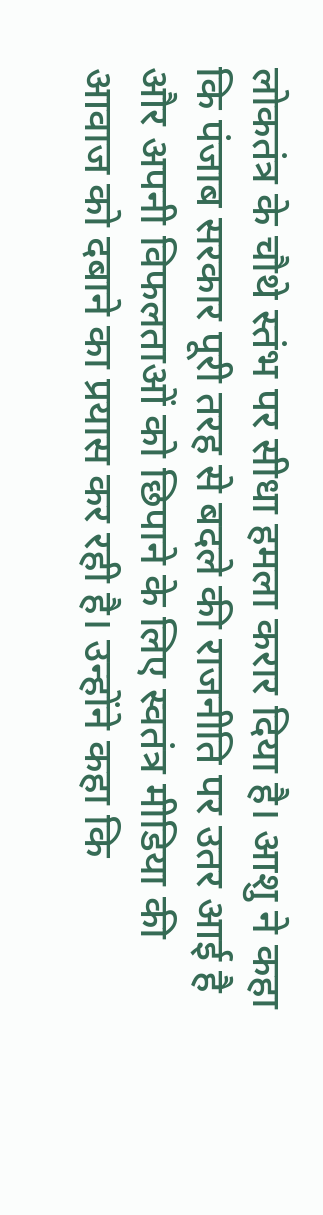लोकतंत्र के चौथे स्तंभ पर सीधा हमला करार दिया है। आशु ने कहा कि पंजाब सरकार पूरी तरह से बदले की राजनीति पर उतर आई है और अपनी विफलताओं को छिपाने के लिए स्वतंत्र मीडिया की आवाज को दबाने का प्रयास कर रही है। उन्होंने कहा कि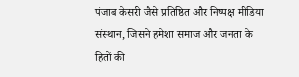पंजाब केसरी जैसे प्रतिष्ठित और निष्पक्ष मीडिया संस्थान, जिसने हमेशा समाज और जनता के हितों की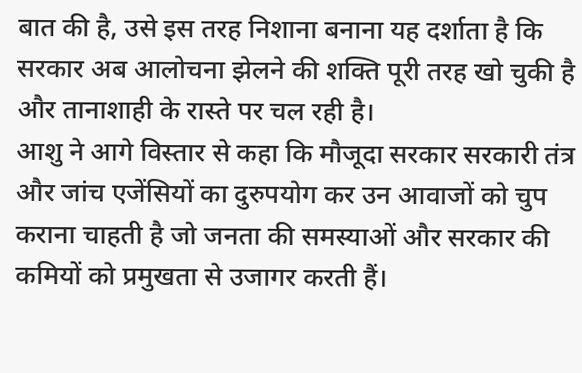बात की है, उसे इस तरह निशाना बनाना यह दर्शाता है कि सरकार अब आलोचना झेलने की शक्ति पूरी तरह खो चुकी है और तानाशाही के रास्ते पर चल रही है।
आशु ने आगे विस्तार से कहा कि मौजूदा सरकार सरकारी तंत्र और जांच एजेंसियों का दुरुपयोग कर उन आवाजों को चुप कराना चाहती है जो जनता की समस्याओं और सरकार की कमियों को प्रमुखता से उजागर करती हैं।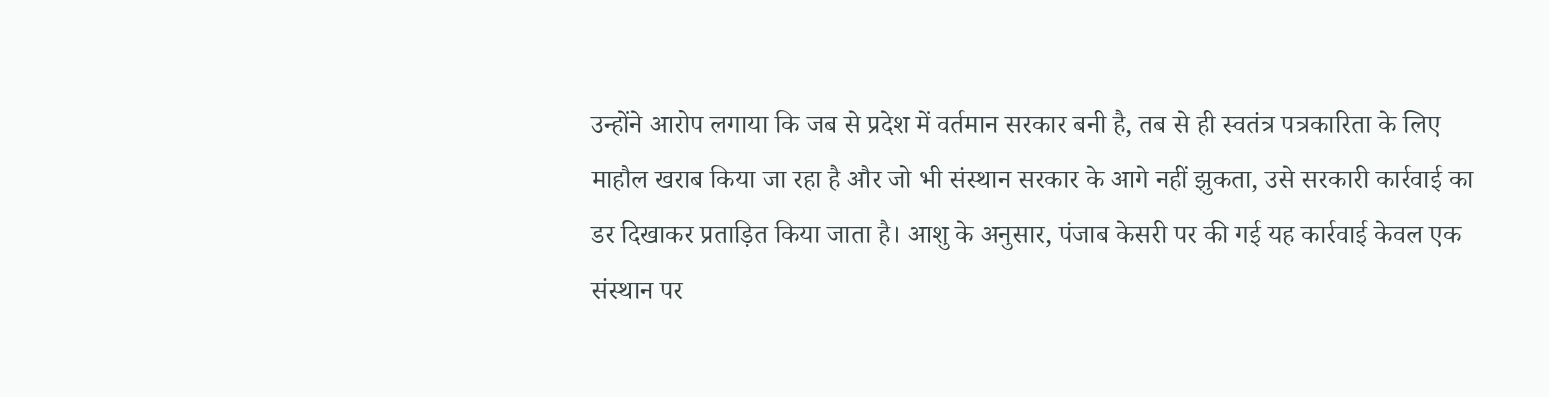उन्होंने आरोप लगाया कि जब से प्रदेश में वर्तमान सरकार बनी है, तब से ही स्वतंत्र पत्रकारिता के लिए माहौल खराब किया जा रहा है और जो भी संस्थान सरकार के आगे नहीं झुकता, उसे सरकारी कार्रवाई का डर दिखाकर प्रताड़ित किया जाता है। आशु के अनुसार, पंजाब केसरी पर की गई यह कार्रवाई केवल एक संस्थान पर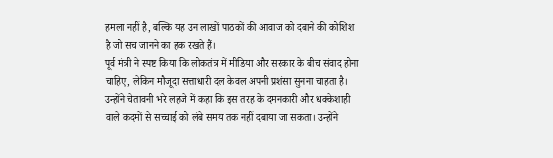हमला नहीं है, बल्कि यह उन लाखों पाठकों की आवाज को दबाने की कोशिश है जो सच जानने का हक रखते हैं।
पूर्व मंत्री ने स्पष्ट किया कि लोकतंत्र में मीडिया और सरकार के बीच संवाद होना चाहिए, लेकिन मौजूदा सत्ताधारी दल केवल अपनी प्रशंसा सुनना चाहता है। उन्होंने चेतावनी भरे लहजे में कहा कि इस तरह के दमनकारी और धक्केशाही वाले कदमों से सच्चाई को लंबे समय तक नहीं दबाया जा सकता। उन्होंने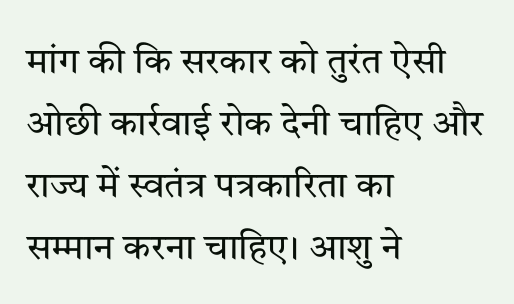मांग की कि सरकार को तुरंत ऐसी ओछी कार्रवाई रोक देनी चाहिए और राज्य में स्वतंत्र पत्रकारिता का सम्मान करना चाहिए। आशु ने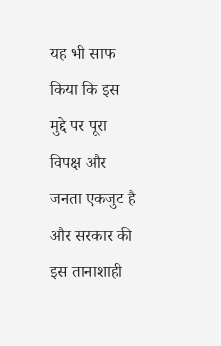यह भी साफ किया कि इस मुद्दे पर पूरा विपक्ष और जनता एकजुट है और सरकार की इस तानाशाही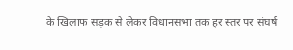के खिलाफ सड़क से लेकर विधानसभा तक हर स्तर पर संघर्ष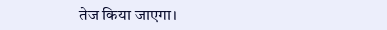तेज किया जाएगा।